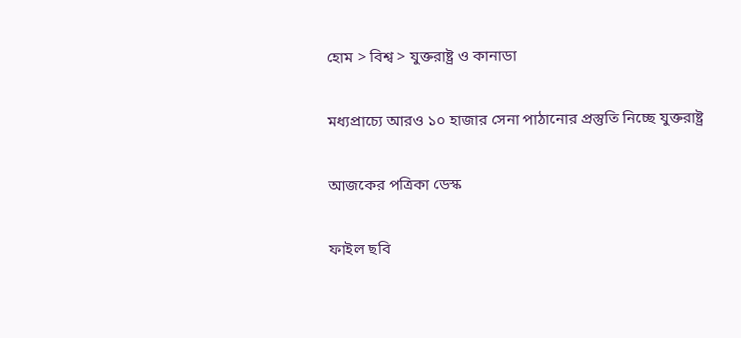হোম > বিশ্ব > যুক্তরাষ্ট্র ও কানাডা

মধ্যপ্রাচ্যে আরও ১০ হাজার সেনা পাঠানোর প্রস্তুতি নিচ্ছে যুক্তরাষ্ট্র

আজকের পত্রিকা ডেস্ক

ফাইল ছবি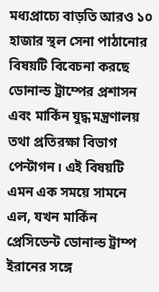মধ্যপ্রাচ্যে বাড়তি আরও ১০ হাজার স্থল সেনা পাঠানোর বিষয়টি বিবেচনা করছে ডোনাল্ড ট্রাম্পের প্রশাসন এবং মার্কিন যুদ্ধ মন্ত্রণালয় তথা প্রতিরক্ষা বিভাগ পেন্টাগন। এই বিষয়টি এমন এক সময়ে সামনে এল, যখন মার্কিন প্রেসিডেন্ট ডোনাল্ড ট্রাম্প ইরানের সঙ্গে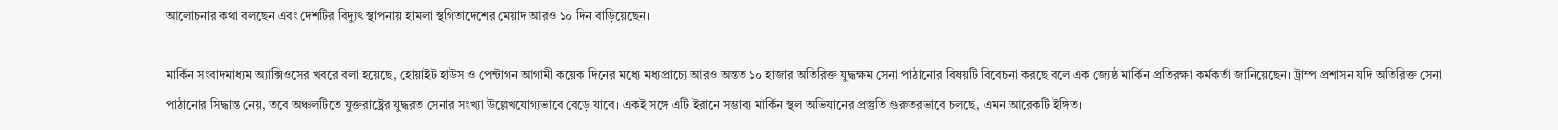আলোচনার কথা বলছেন এবং দেশটির বিদ্যুৎ স্থাপনায় হামলা স্থগিতাদেশের মেয়াদ আরও ১০ দিন বাড়িয়েছেন।

মার্কিন সংবাদমাধ্যম অ্যাক্সিওসের খবরে বলা হয়েছে, হোয়াইট হাউস ও পেন্টাগন আগামী কয়েক দিনের মধ্যে মধ্যপ্রাচ্যে আরও অন্তত ১০ হাজার অতিরিক্ত যুদ্ধক্ষম সেনা পাঠানোর বিষয়টি বিবেচনা করছে বলে এক জ্যেষ্ঠ মার্কিন প্রতিরক্ষা কর্মকর্তা জানিয়েছেন। ট্রাম্প প্রশাসন যদি অতিরিক্ত সেনা পাঠানোর সিদ্ধান্ত নেয়, তবে অঞ্চলটিতে যুক্তরাষ্ট্রের যুদ্ধরত সেনার সংখ্যা উল্লেখযোগ্যভাবে বেড়ে যাবে। একই সঙ্গে এটি ইরানে সম্ভাব্য মার্কিন স্থল অভিযানের প্রস্তুতি গুরুতরভাবে চলছে, এমন আরেকটি ইঙ্গিত।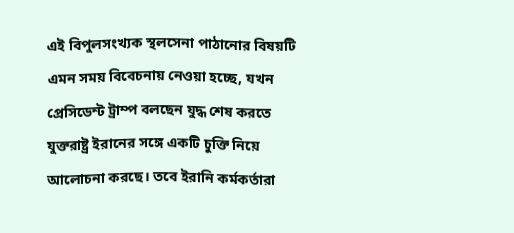এই বিপুলসংখ্যক স্থলসেনা পাঠানোর বিষয়টি এমন সময় বিবেচনায় নেওয়া হচ্ছে, যখন প্রেসিডেন্ট ট্রাম্প বলছেন যুদ্ধ শেষ করতে যুক্তরাষ্ট্র ইরানের সঙ্গে একটি চুক্তি নিয়ে আলোচনা করছে। তবে ইরানি কর্মকর্তারা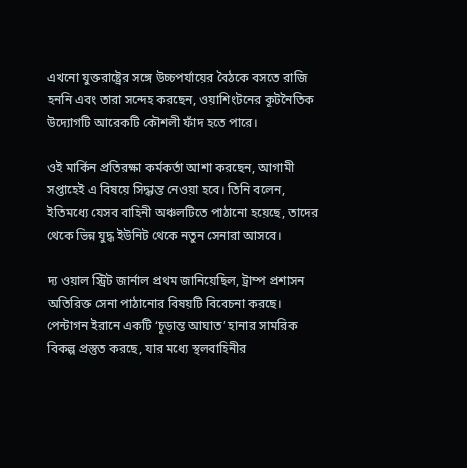এখনো যুক্তরাষ্ট্রের সঙ্গে উচ্চপর্যায়ের বৈঠকে বসতে রাজি হননি এবং তারা সন্দেহ করছেন, ওয়াশিংটনের কূটনৈতিক উদ্যোগটি আরেকটি কৌশলী ফাঁদ হতে পারে।

ওই মার্কিন প্রতিরক্ষা কর্মকর্তা আশা করছেন, আগামী সপ্তাহেই এ বিষয়ে সিদ্ধান্ত নেওয়া হবে। তিনি বলেন, ইতিমধ্যে যেসব বাহিনী অঞ্চলটিতে পাঠানো হয়েছে, তাদের থেকে ভিন্ন যুদ্ধ ইউনিট থেকে নতুন সেনারা আসবে।

দ্য ওয়াল স্ট্রিট জার্নাল প্রথম জানিয়েছিল, ট্রাম্প প্রশাসন অতিরিক্ত সেনা পাঠানোর বিষয়টি বিবেচনা করছে। পেন্টাগন ইরানে একটি ‘চূড়ান্ত আঘাত’ হানার সামরিক বিকল্প প্রস্তুত করছে, যার মধ্যে স্থলবাহিনীর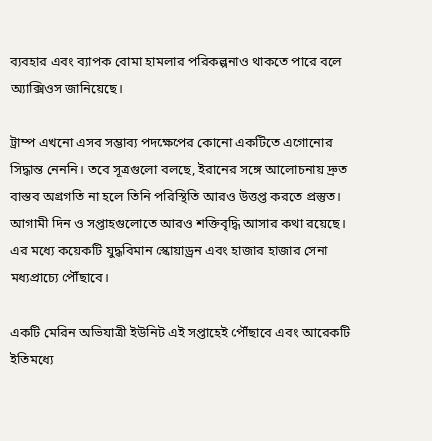ব্যবহার এবং ব্যাপক বোমা হামলার পরিকল্পনাও থাকতে পারে বলে অ্যাক্সিওস জানিয়েছে।

ট্রাম্প এখনো এসব সম্ভাব্য পদক্ষেপের কোনো একটিতে এগোনোর সিদ্ধান্ত নেননি। তবে সূত্রগুলো বলছে, ইরানের সঙ্গে আলোচনায় দ্রুত বাস্তব অগ্রগতি না হলে তিনি পরিস্থিতি আরও উত্তপ্ত করতে প্রস্তুত। আগামী দিন ও সপ্তাহগুলোতে আরও শক্তিবৃদ্ধি আসার কথা রয়েছে। এর মধ্যে কয়েকটি যুদ্ধবিমান স্কোয়াড্রন এবং হাজার হাজার সেনা মধ্যপ্রাচ্যে পৌঁছাবে।

একটি মেরিন অভিযাত্রী ইউনিট এই সপ্তাহেই পৌঁছাবে এবং আরেকটি ইতিমধ্যে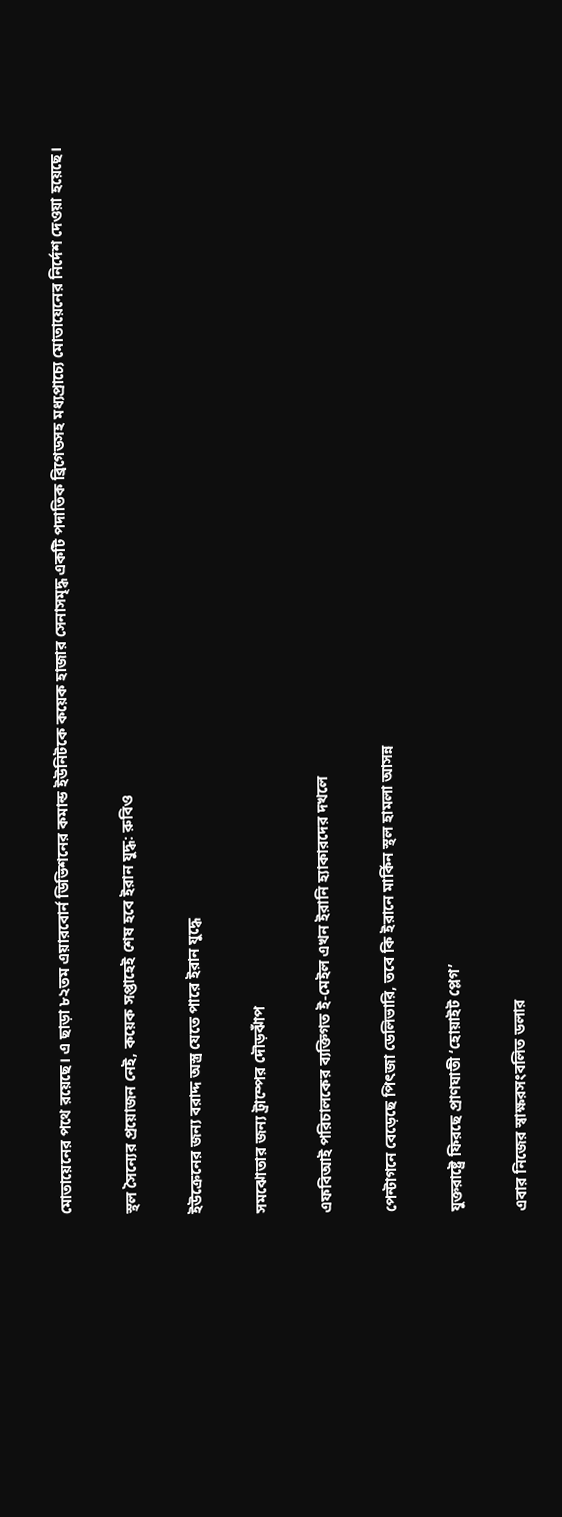মোতায়েনের পথে রয়েছে। এ ছাড়া ৮২তম এয়ারবোর্ন ডিভিশনের কমান্ড ইউনিটকে কয়েক হাজার সেনাসমৃদ্ধ একটি পদাতিক ব্রিগেডসহ মধ্যপ্রাচ্যে মোতায়েনের নির্দেশ দেওয়া হয়েছে।

স্থল সৈন্যের প্রয়োজন নেই, কয়েক সপ্তাহেই শেষ হবে ইরান যুদ্ধ: রুবিও

ইউক্রেনের জন্য বরাদ্দ অস্ত্র যেতে পারে ইরান যুদ্ধে

সমঝোতার জন্য ট্রাম্পের দৌড়ঝাঁপ

এফবিআই পরিচালকের ব্যক্তিগত ই-মেইল এখন ইরানি হ্যাকারদের দখলে

পেন্টাগনে বেড়েছে পিৎজা ডেলিভারি, তবে কি ইরানে মার্কিন স্থল হামলা আসন্ন

যুক্তরাষ্ট্রে ফিরছে প্রাণঘাতী ‘হোয়াইট প্লেগ’

এবার নিজের স্বাক্ষরসংবলিত ডলার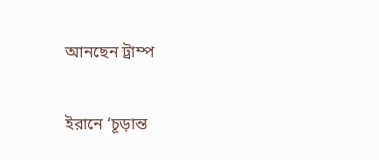আনছেন ট্রাম্প

ইরানে ‘চূড়ান্ত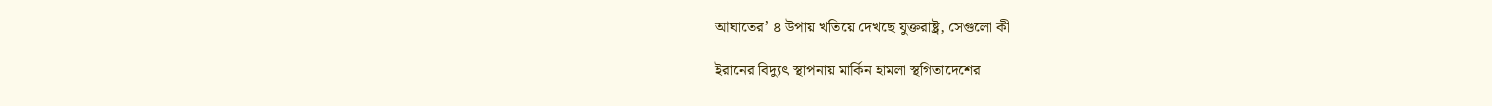আঘাতের’ ৪ উপায় খতিয়ে দেখছে যুক্তরাষ্ট্র, সেগুলো কী

ইরানের বিদ্যুৎ স্থাপনায় মার্কিন হামলা স্থগিতাদেশের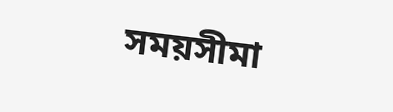সময়সীমা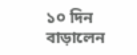১০ দিন বাড়ালেন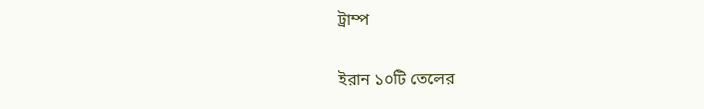ট্রাম্প

ইরান ১০টি তেলের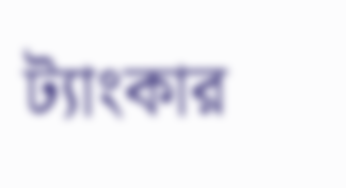ট্যাংকার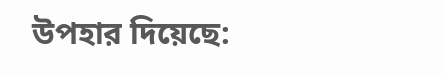উপহার দিয়েছে: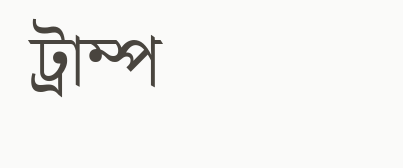ট্রাম্প